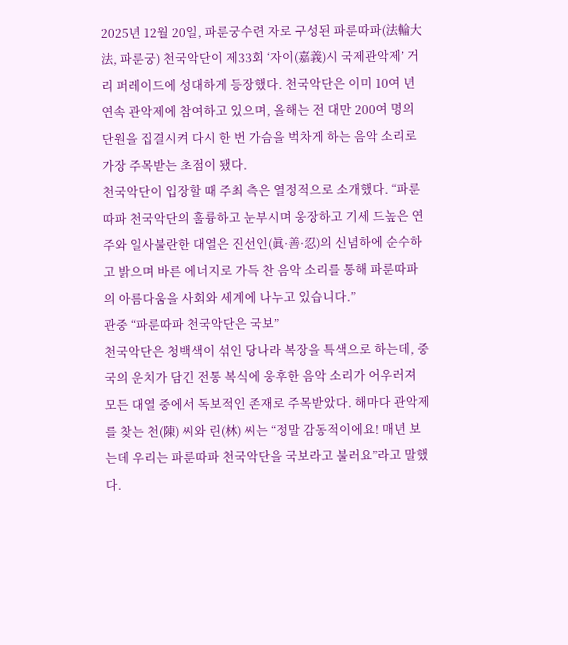2025년 12월 20일, 파룬궁수련 자로 구성된 파룬따파(法輪大法, 파룬궁) 천국악단이 제33회 ‘자이(嘉義)시 국제관악제’ 거리 퍼레이드에 성대하게 등장했다. 천국악단은 이미 10여 년 연속 관악제에 참여하고 있으며, 올해는 전 대만 200여 명의 단원을 집결시켜 다시 한 번 가슴을 벅차게 하는 음악 소리로 가장 주목받는 초점이 됐다.
천국악단이 입장할 때 주최 측은 열정적으로 소개했다. “파룬따파 천국악단의 훌륭하고 눈부시며 웅장하고 기세 드높은 연주와 일사불란한 대열은 진선인(眞·善·忍)의 신념하에 순수하고 밝으며 바른 에너지로 가득 찬 음악 소리를 통해 파룬따파의 아름다움을 사회와 세계에 나누고 있습니다.”
관중 “파룬따파 천국악단은 국보”
천국악단은 청백색이 섞인 당나라 복장을 특색으로 하는데, 중국의 운치가 담긴 전통 복식에 웅후한 음악 소리가 어우러져 모든 대열 중에서 독보적인 존재로 주목받았다. 해마다 관악제를 찾는 천(陳) 씨와 린(林) 씨는 “정말 감동적이에요! 매년 보는데 우리는 파룬따파 천국악단을 국보라고 불러요”라고 말했다.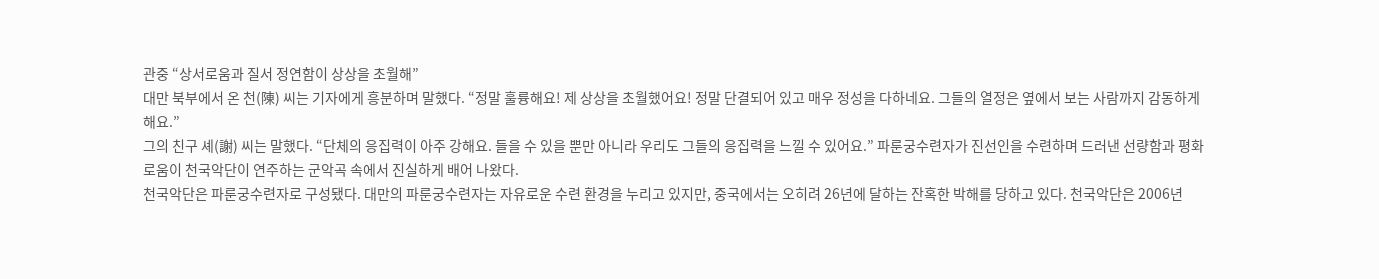관중 “상서로움과 질서 정연함이 상상을 초월해”
대만 북부에서 온 천(陳) 씨는 기자에게 흥분하며 말했다. “정말 훌륭해요! 제 상상을 초월했어요! 정말 단결되어 있고 매우 정성을 다하네요. 그들의 열정은 옆에서 보는 사람까지 감동하게 해요.”
그의 친구 셰(謝) 씨는 말했다. “단체의 응집력이 아주 강해요. 들을 수 있을 뿐만 아니라 우리도 그들의 응집력을 느낄 수 있어요.” 파룬궁수련자가 진선인을 수련하며 드러낸 선량함과 평화로움이 천국악단이 연주하는 군악곡 속에서 진실하게 배어 나왔다.
천국악단은 파룬궁수련자로 구성됐다. 대만의 파룬궁수련자는 자유로운 수련 환경을 누리고 있지만, 중국에서는 오히려 26년에 달하는 잔혹한 박해를 당하고 있다. 천국악단은 2006년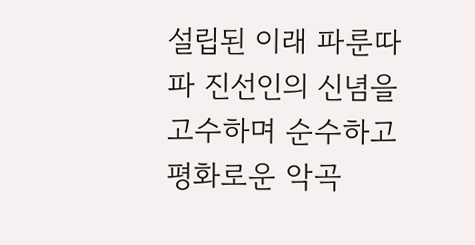설립된 이래 파룬따파 진선인의 신념을 고수하며 순수하고 평화로운 악곡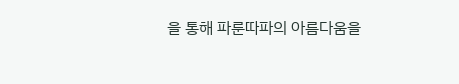을 통해 파룬따파의 아름다움을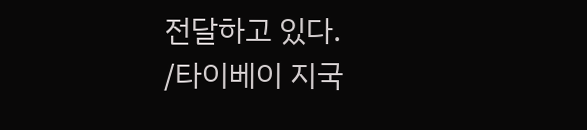전달하고 있다.
/타이베이 지국